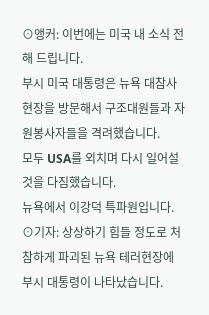⊙앵커: 이번에는 미국 내 소식 전해 드립니다.
부시 미국 대통령은 뉴욕 대참사 현장을 방문해서 구조대원들과 자원봉사자들을 격려했습니다.
모두 USA를 외치며 다시 일어설 것을 다짐했습니다.
뉴욕에서 이강덕 특파원입니다.
⊙기자: 상상하기 힘들 정도로 처참하게 파괴된 뉴욕 테러현장에 부시 대통령이 나타났습니다.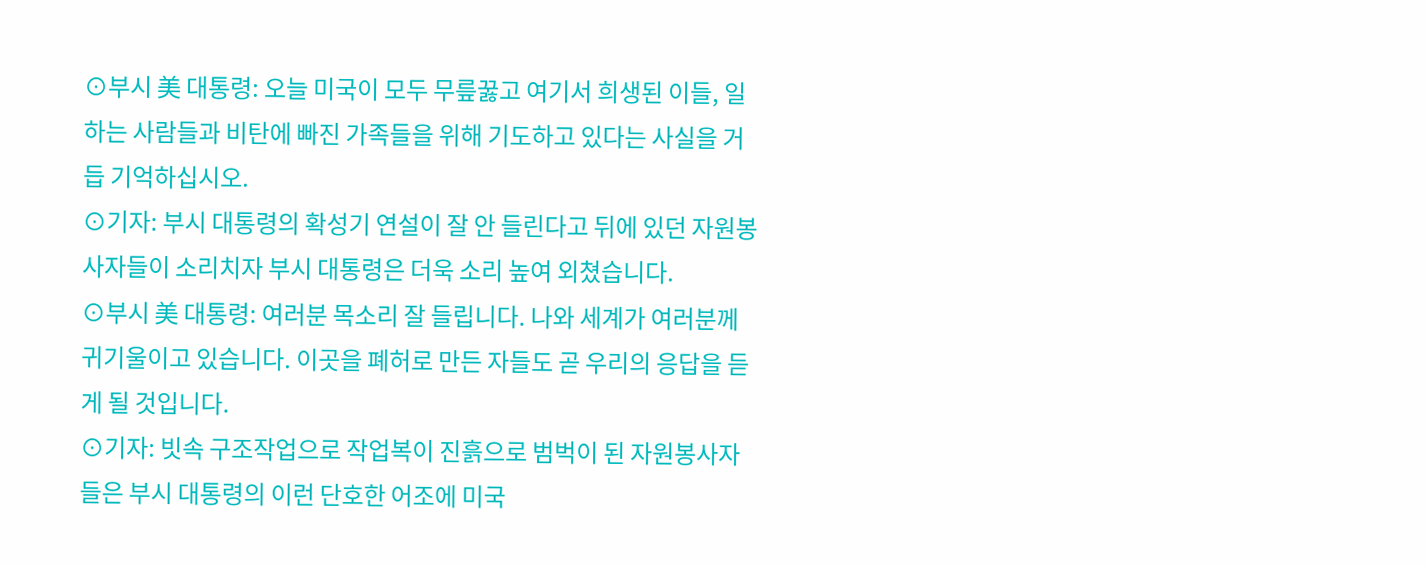⊙부시 美 대통령: 오늘 미국이 모두 무릎꿇고 여기서 희생된 이들, 일하는 사람들과 비탄에 빠진 가족들을 위해 기도하고 있다는 사실을 거듭 기억하십시오.
⊙기자: 부시 대통령의 확성기 연설이 잘 안 들린다고 뒤에 있던 자원봉사자들이 소리치자 부시 대통령은 더욱 소리 높여 외쳤습니다.
⊙부시 美 대통령: 여러분 목소리 잘 들립니다. 나와 세계가 여러분께 귀기울이고 있습니다. 이곳을 폐허로 만든 자들도 곧 우리의 응답을 듣게 될 것입니다.
⊙기자: 빗속 구조작업으로 작업복이 진흙으로 범벅이 된 자원봉사자들은 부시 대통령의 이런 단호한 어조에 미국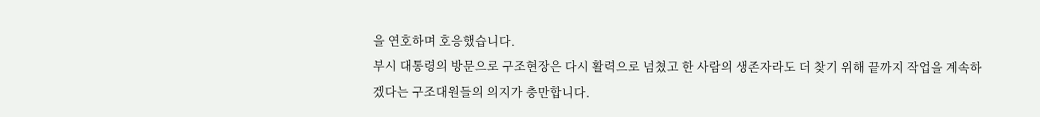을 연호하며 호응했습니다.
부시 대통령의 방문으로 구조현장은 다시 활력으로 넘쳤고 한 사람의 생존자라도 더 찾기 위해 끝까지 작업을 계속하겠다는 구조대원들의 의지가 충만합니다.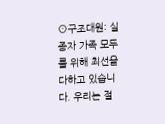⊙구조대원: 실종자 가족 모두를 위해 최선을 다하고 있습니다. 우리는 절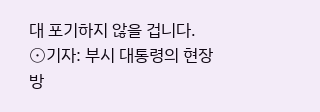대 포기하지 않을 겁니다.
⊙기자: 부시 대통령의 현장방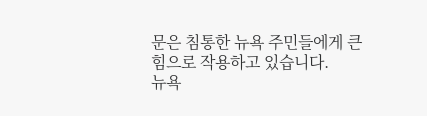문은 침통한 뉴욕 주민들에게 큰 힘으로 작용하고 있습니다.
뉴욕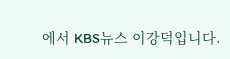에서 KBS뉴스 이강덕입니다.